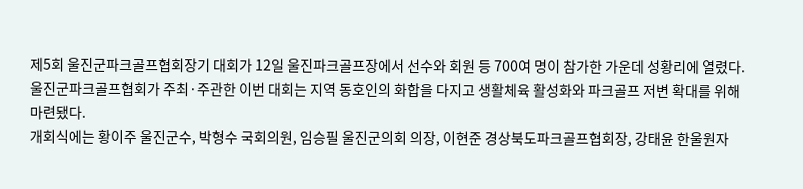제5회 울진군파크골프협회장기 대회가 12일 울진파크골프장에서 선수와 회원 등 700여 명이 참가한 가운데 성황리에 열렸다.
울진군파크골프협회가 주최·주관한 이번 대회는 지역 동호인의 화합을 다지고 생활체육 활성화와 파크골프 저변 확대를 위해 마련됐다.
개회식에는 황이주 울진군수, 박형수 국회의원, 임승필 울진군의회 의장, 이현준 경상북도파크골프협회장, 강태윤 한울원자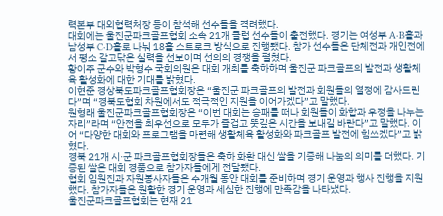력본부 대외협력처장 등이 참석해 선수들을 격려했다.
대회에는 울진군파크골프협회 소속 21개 클럽 선수들이 출전했다. 경기는 여성부 A·B홀과 남성부 C·D홀로 나눠 18홀 스트로크 방식으로 진행됐다. 참가 선수들은 단체전과 개인전에서 평소 갈고닦은 실력을 선보이며 선의의 경쟁을 펼쳤다.
황이주 군수와 박형수 국회의원은 대회 개최를 축하하며 울진군 파크골프의 발전과 생활체육 활성화에 대한 기대를 밝혔다.
이현준 경상북도파크골프협회장은 “울진군 파크골프의 발전과 회원들의 열정에 감사드린다”며 “경북도협회 차원에서도 적극적인 지원을 이어가겠다”고 말했다.
원형래 울진군파크골프협회장은 “이번 대회는 승패를 떠나 회원들이 화합과 우정을 나누는 자리”라며 “안전을 최우선으로 모두가 즐겁고 뜻깊은 시간을 보내길 바란다”고 말했다. 이어 “다양한 대회와 프로그램을 마련해 생활체육 활성화와 파크골프 발전에 힘쓰겠다”고 밝혔다.
경북 21개 시·군 파크골프협회장들은 축하 화환 대신 쌀을 기증해 나눔의 의미를 더했다. 기증된 쌀은 대회 경품으로 참가자들에게 전달됐다.
협회 임원진과 자원봉사자들은 수개월 동안 대회를 준비하며 경기 운영과 행사 진행을 지원했다. 참가자들은 원활한 경기 운영과 세심한 진행에 만족감을 나타냈다.
울진군파크골프협회는 현재 21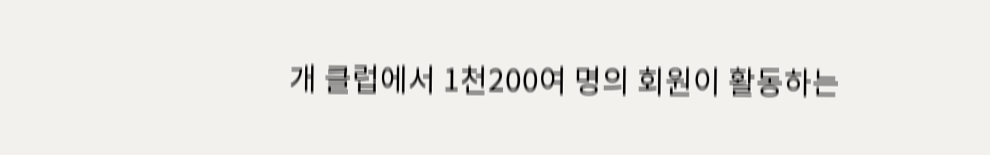개 클럽에서 1천200여 명의 회원이 활동하는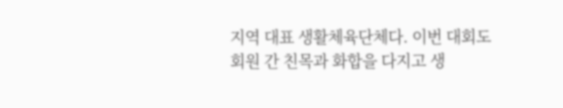지역 대표 생활체육단체다. 이번 대회도 회원 간 친목과 화합을 다지고 생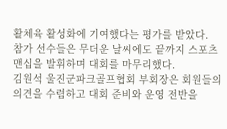활체육 활성화에 기여했다는 평가를 받았다.
참가 선수들은 무더운 날씨에도 끝까지 스포츠맨십을 발휘하며 대회를 마무리했다.
김원석 울진군파크골프협회 부회장은 회원들의 의견을 수렴하고 대회 준비와 운영 전반을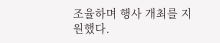조율하며 행사 개최를 지원했다.